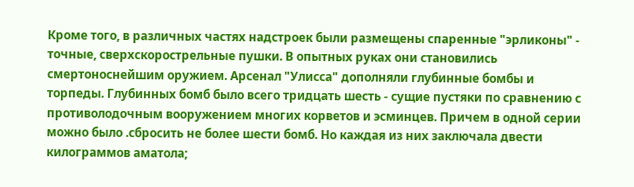Кроме того, в различных частях надстроек были размещены спаренные "эрликоны" - точные, сверхскорострельные пушки. В опытных руках они становились смертоноснейшим оружием. Арсенал "Улисса" дополняли глубинные бомбы и торпеды. Глубинных бомб было всего тридцать шесть - сущие пустяки по сравнению с противолодочным вооружением многих корветов и эсминцев. Причем в одной серии можно было .сбросить не более шести бомб. Но каждая из них заключала двести килограммов аматола;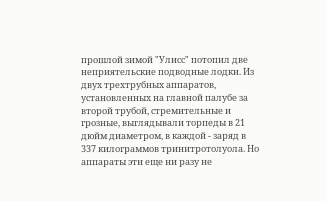прошлой зимой "Улисс" потопил две неприятельские подводные лодки. Из двух трехтрубных аппаратов, установленных на главной палубе за второй трубой, стремительные и грозные, выглядывали торпеды в 21 дюйм диаметром, в каждой - заряд в 337 килограммов тринитротолуола. Но аппараты эти еще ни разу не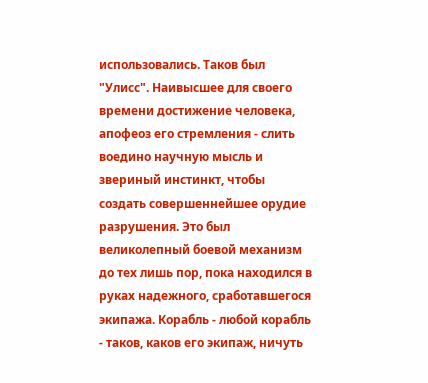использовались. Таков был "Улисс". Наивысшее для своего времени достижение человека, апофеоз его стремления - слить воедино научную мысль и звериный инстинкт, чтобы создать совершеннейшее орудие разрушения. Это был великолепный боевой механизм до тех лишь пор, пока находился в руках надежного, сработавшегося экипажа. Корабль - любой корабль - таков, каков его экипаж, ничуть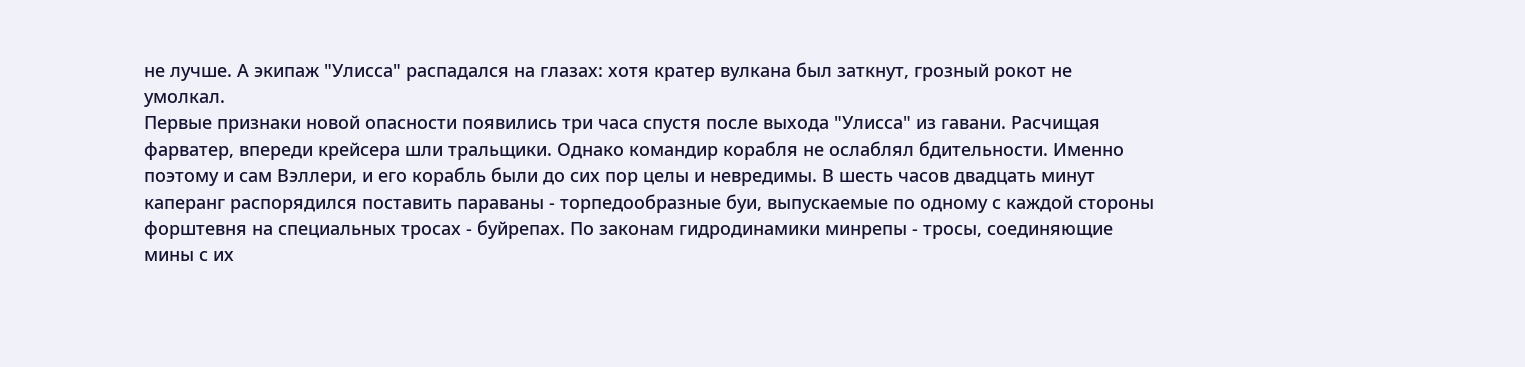не лучше. А экипаж "Улисса" распадался на глазах: хотя кратер вулкана был заткнут, грозный рокот не умолкал.
Первые признаки новой опасности появились три часа спустя после выхода "Улисса" из гавани. Расчищая фарватер, впереди крейсера шли тральщики. Однако командир корабля не ослаблял бдительности. Именно поэтому и сам Вэллери, и его корабль были до сих пор целы и невредимы. В шесть часов двадцать минут каперанг распорядился поставить параваны - торпедообразные буи, выпускаемые по одному с каждой стороны форштевня на специальных тросах - буйрепах. По законам гидродинамики минрепы - тросы, соединяющие мины с их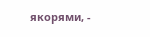якорями, -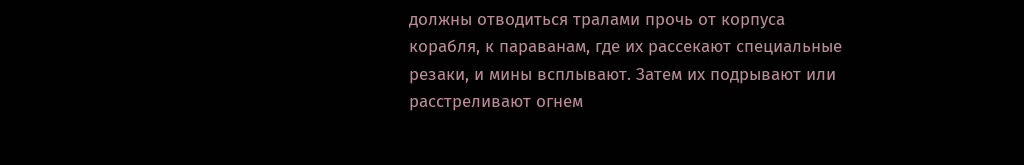должны отводиться тралами прочь от корпуса корабля, к параванам, где их рассекают специальные резаки, и мины всплывают. Затем их подрывают или расстреливают огнем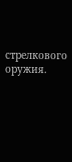стрелкового оружия.